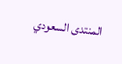المنتدى السعودي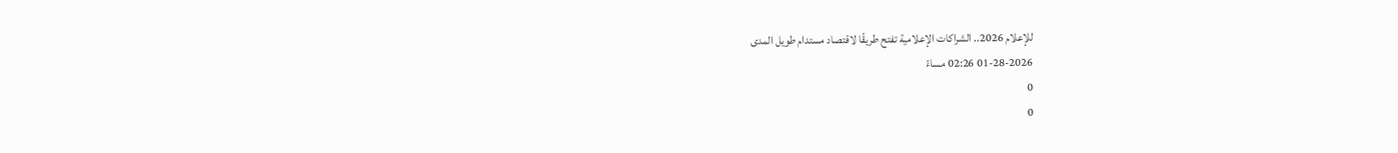للإعلام 2026.. الشراكات الإعلامية تفتح طريقًا لاقتصاد مستدام طويل المدى
01-28-2026 02:26 مساءً
0
0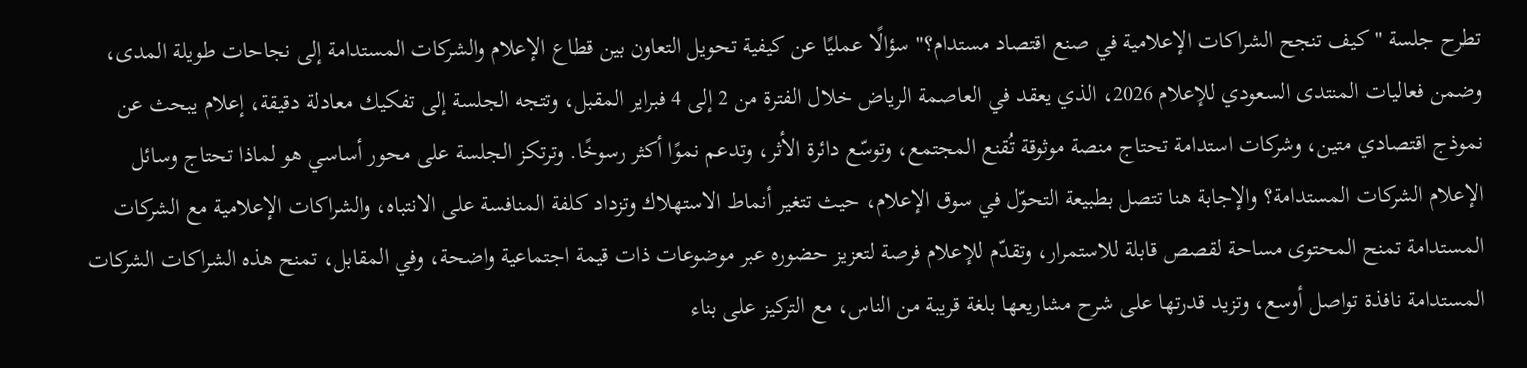تطرح جلسة "كيف تنجح الشراكات الإعلامية في صنع اقتصاد مستدام؟" سؤالًا عمليًا عن كيفية تحويل التعاون بين قطاع الإعلام والشركات المستدامة إلى نجاحات طويلة المدى، وضمن فعاليات المنتدى السعودي للإعلام 2026، الذي يعقد في العاصمة الرياض خلال الفترة من 2 إلى 4 فبراير المقبل، وتتجه الجلسة إلى تفكيك معادلة دقيقة، إعلام يبحث عن نموذج اقتصادي متين، وشركات استدامة تحتاج منصة موثوقة تُقنع المجتمع، وتوسّع دائرة الأثر، وتدعم نموًا أكثر رسوخًا. وترتكز الجلسة على محور أساسي هو لماذا تحتاج وسائل الإعلام الشركات المستدامة؟ والإجابة هنا تتصل بطبيعة التحوّل في سوق الإعلام، حيث تتغير أنماط الاستهلاك وتزداد كلفة المنافسة على الانتباه، والشراكات الإعلامية مع الشركات المستدامة تمنح المحتوى مساحة لقصص قابلة للاستمرار، وتقدّم للإعلام فرصة لتعزيز حضوره عبر موضوعات ذات قيمة اجتماعية واضحة، وفي المقابل، تمنح هذه الشراكات الشركات المستدامة نافذة تواصل أوسع، وتزيد قدرتها على شرح مشاريعها بلغة قريبة من الناس، مع التركيز على بناء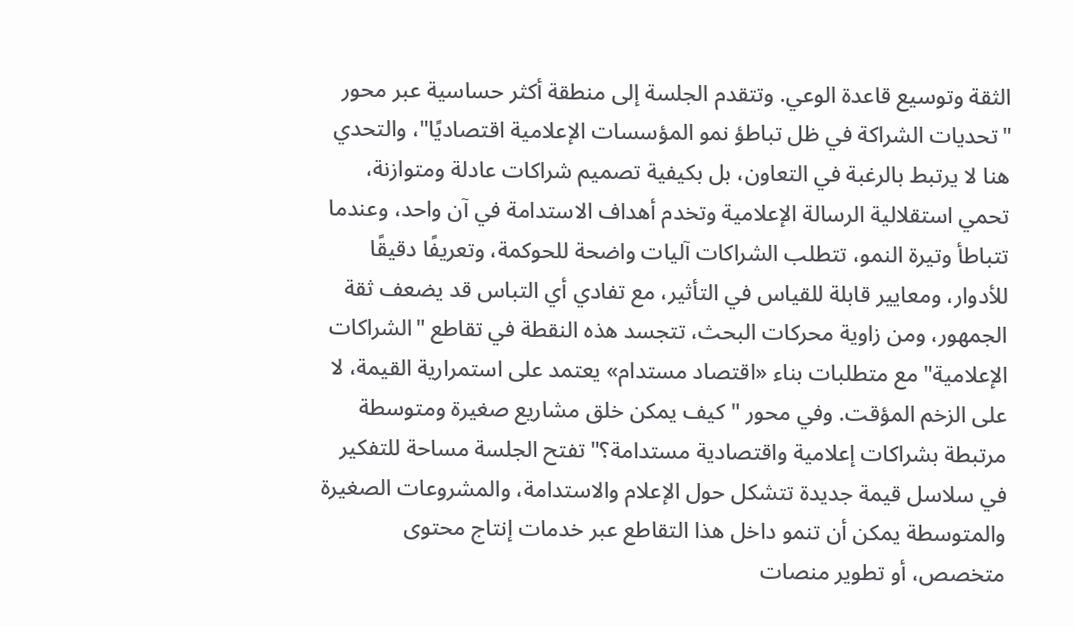الثقة وتوسيع قاعدة الوعي. وتتقدم الجلسة إلى منطقة أكثر حساسية عبر محور "تحديات الشراكة في ظل تباطؤ نمو المؤسسات الإعلامية اقتصاديًا"، والتحدي هنا لا يرتبط بالرغبة في التعاون، بل بكيفية تصميم شراكات عادلة ومتوازنة، تحمي استقلالية الرسالة الإعلامية وتخدم أهداف الاستدامة في آن واحد، وعندما تتباطأ وتيرة النمو، تتطلب الشراكات آليات واضحة للحوكمة، وتعريفًا دقيقًا للأدوار، ومعايير قابلة للقياس في التأثير، مع تفادي أي التباس قد يضعف ثقة الجمهور، ومن زاوية محركات البحث، تتجسد هذه النقطة في تقاطع "الشراكات الإعلامية" مع متطلبات بناء «اقتصاد مستدام» يعتمد على استمرارية القيمة، لا على الزخم المؤقت. وفي محور "كيف يمكن خلق مشاريع صغيرة ومتوسطة مرتبطة بشراكات إعلامية واقتصادية مستدامة؟" تفتح الجلسة مساحة للتفكير في سلاسل قيمة جديدة تتشكل حول الإعلام والاستدامة، والمشروعات الصغيرة والمتوسطة يمكن أن تنمو داخل هذا التقاطع عبر خدمات إنتاج محتوى متخصص، أو تطوير منصات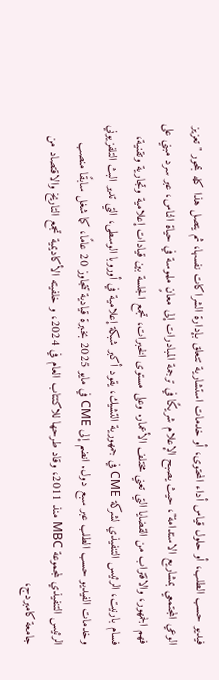فيديو حسب الطلب، أو حلول قياس أداء المحتوى، أو خدمات استشارية تتعلق بإدارة الشراكات نفسها، ثم يتصل هذا كله بمحور "تعزيز الوعي المجتمعي بمشاريع الاستدامة"، حيث يصبح الإعلام شريكًا في ترجمة المبادرات إلى معانٍ ملموسة في حياة الناس، عبر سرد مبني على فهم الجمهور، والاقتراب من القضايا التي تعني مختلف الأعمار. وعلى مستوى الخبرات، تجمع الجلسة بين قيادات إعلامية وتجارية وتقنية، فسام بارنيت، الرئيس التنفيذي لشركة CME في جمهورية التشيك، يقود أكبر شبكة إعلامية في أوروبا الوسطى، التي تدير البث التلفزيوني وخدمات الفيديو حسب الطلب عبر سبع دول. انضم إلى CME في مايو 2025 بخبرة قيادية تتجاوز 20 عامًا، كما شغل سابقًا منصب الرئيس التنفيذي لمجموعة MBC منذ 2011، وقاد طرحها للاكتتاب العام في 2024، و خلفيته الأكاديمية تجمع التاريخ والاقتصاد من جامعة كامبردج،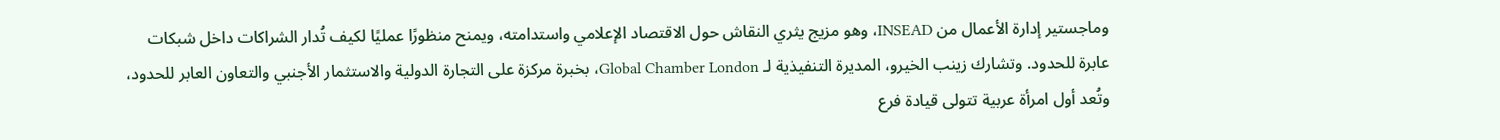وماجستير إدارة الأعمال من INSEAD، وهو مزيج يثري النقاش حول الاقتصاد الإعلامي واستدامته، ويمنح منظورًا عمليًا لكيف تُدار الشراكات داخل شبكات عابرة للحدود. وتشارك زينب الخيرو، المديرة التنفيذية لـ Global Chamber London، بخبرة مركزة على التجارة الدولية والاستثمار الأجنبي والتعاون العابر للحدود، وتُعد أول امرأة عربية تتولى قيادة فرع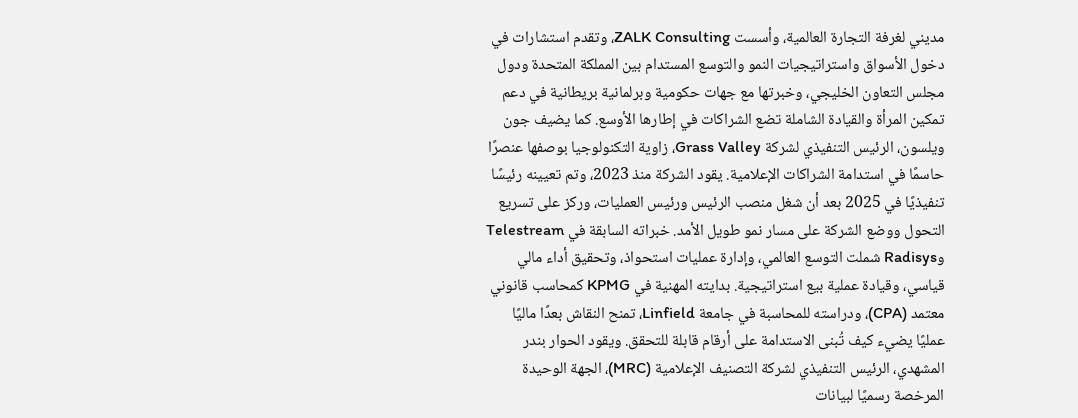مديني لغرفة التجارة العالمية، وأسست ZALK Consulting، وتقدم استشارات في دخول الأسواق واستراتيجيات النمو والتوسع المستدام بين المملكة المتحدة ودول مجلس التعاون الخليجي، وخبرتها مع جهات حكومية وبرلمانية بريطانية في دعم تمكين المرأة والقيادة الشاملة تضع الشراكات في إطارها الأوسع. كما يضيف جون ويلسون، الرئيس التنفيذي لشركة Grass Valley، زاوية التكنولوجيا بوصفها عنصرًا حاسمًا في استدامة الشراكات الإعلامية. يقود الشركة منذ 2023، وتم تعيينه رئيسًا تنفيذيًا في 2025 بعد أن شغل منصب الرئيس ورئيس العمليات، وركز على تسريع التحول ووضع الشركة على مسار نمو طويل الأمد. خبراته السابقة في Telestream وRadisys شملت التوسع العالمي، وإدارة عمليات استحواذ، وتحقيق أداء مالي قياسي، وقيادة عملية بيع استراتيجية. بدايته المهنية في KPMG كمحاسب قانوني معتمد (CPA)، ودراسته للمحاسبة في جامعة Linfield، تمنح النقاش بعدًا ماليًا عمليًا يضيء كيف تُبنى الاستدامة على أرقام قابلة للتحقق. ويقود الحوار بندر المشهدي، الرئيس التنفيذي لشركة التصنيف الإعلامية (MRC)، الجهة الوحيدة المرخصة رسميًا لبيانات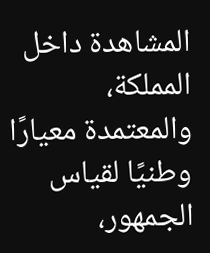المشاهدة داخل المملكة، والمعتمدة معيارًا وطنيًا لقياس الجمهور،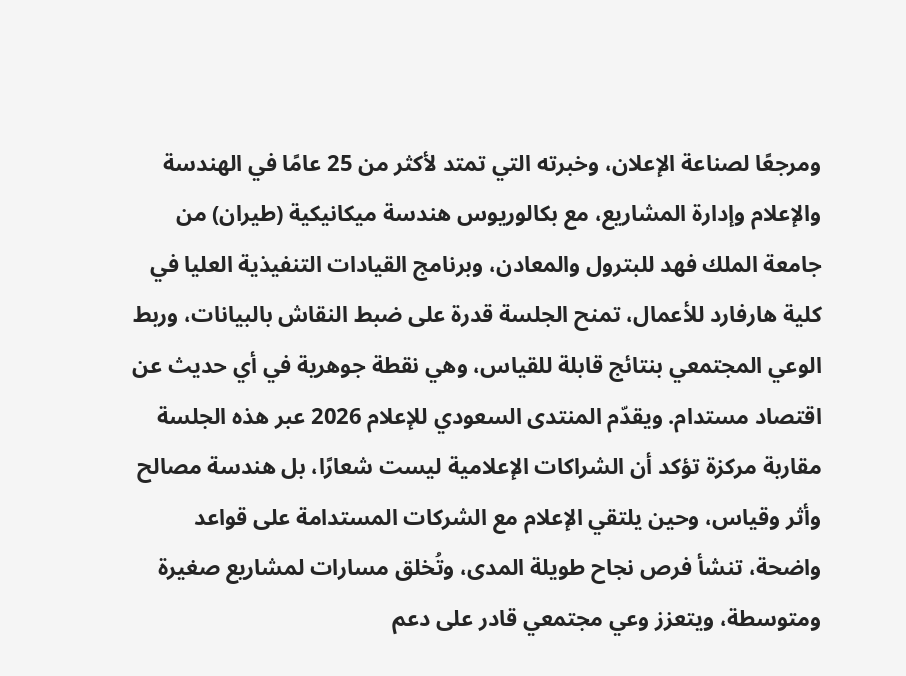ومرجعًا لصناعة الإعلان، وخبرته التي تمتد لأكثر من 25 عامًا في الهندسة والإعلام وإدارة المشاريع، مع بكالوريوس هندسة ميكانيكية (طيران) من جامعة الملك فهد للبترول والمعادن، وبرنامج القيادات التنفيذية العليا في كلية هارفارد للأعمال، تمنح الجلسة قدرة على ضبط النقاش بالبيانات، وربط الوعي المجتمعي بنتائج قابلة للقياس، وهي نقطة جوهرية في أي حديث عن اقتصاد مستدام. ويقدّم المنتدى السعودي للإعلام 2026 عبر هذه الجلسة مقاربة مركزة تؤكد أن الشراكات الإعلامية ليست شعارًا، بل هندسة مصالح وأثر وقياس، وحين يلتقي الإعلام مع الشركات المستدامة على قواعد واضحة، تنشأ فرص نجاح طويلة المدى، وتُخلق مسارات لمشاريع صغيرة ومتوسطة، ويتعزز وعي مجتمعي قادر على دعم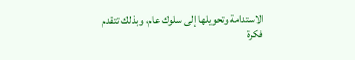الاستدامة وتحويلها إلى سلوك عام، وبذلك تتقدم فكرة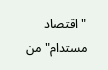"اقتصاد مستدام" من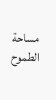مساحة الطموح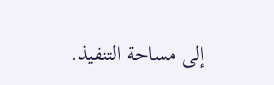إلى مساحة التنفيذ.